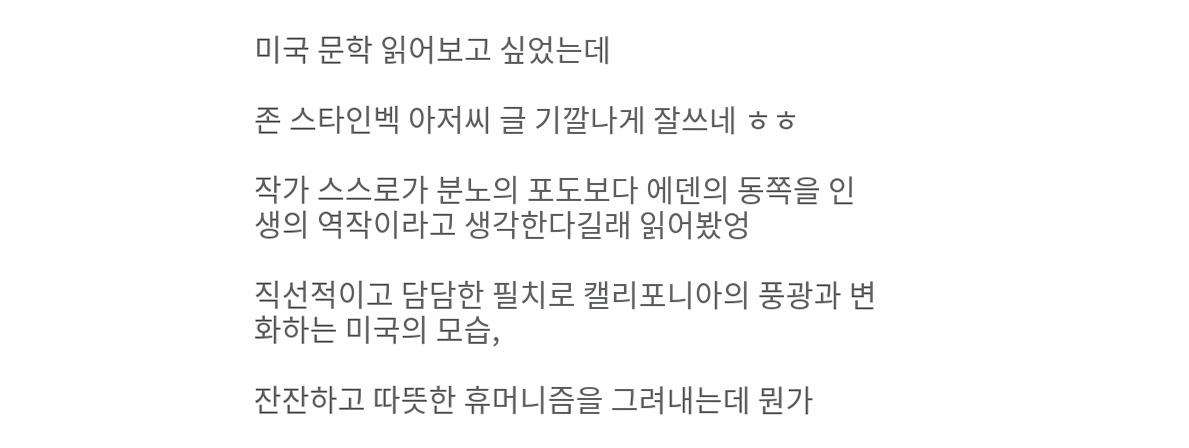미국 문학 읽어보고 싶었는데

존 스타인벡 아저씨 글 기깔나게 잘쓰네 ㅎㅎ

작가 스스로가 분노의 포도보다 에덴의 동쪽을 인생의 역작이라고 생각한다길래 읽어봤엉

직선적이고 담담한 필치로 캘리포니아의 풍광과 변화하는 미국의 모습,

잔잔하고 따뜻한 휴머니즘을 그려내는데 뭔가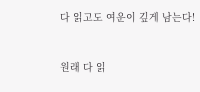다 읽고도 여운이 깊게 남는다!


원래 다 읽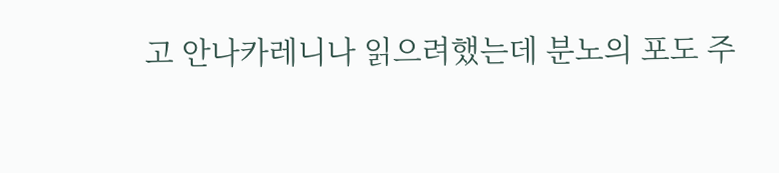고 안나카레니나 읽으려했는데 분노의 포도 주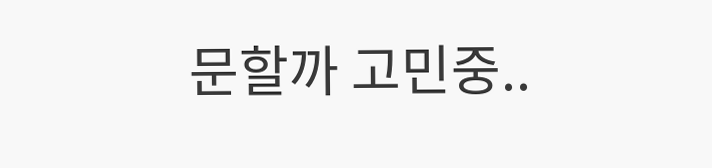문할까 고민중..